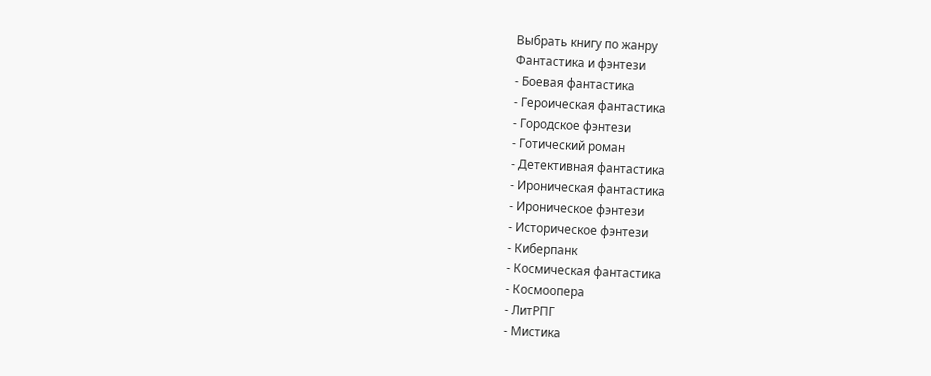Выбрать книгу по жанру
Фантастика и фэнтези
- Боевая фантастика
- Героическая фантастика
- Городское фэнтези
- Готический роман
- Детективная фантастика
- Ироническая фантастика
- Ироническое фэнтези
- Историческое фэнтези
- Киберпанк
- Космическая фантастика
- Космоопера
- ЛитРПГ
- Мистика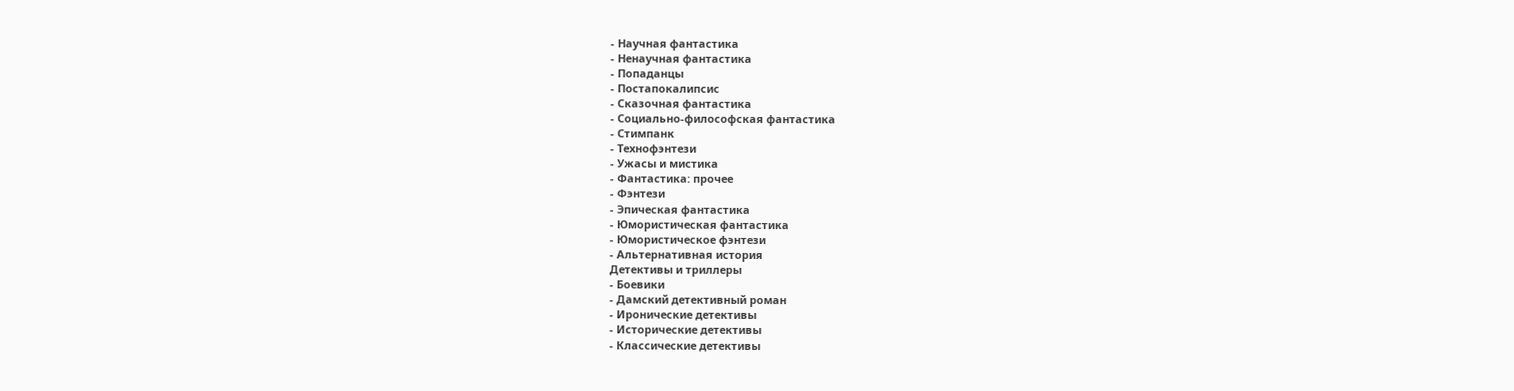- Научная фантастика
- Ненаучная фантастика
- Попаданцы
- Постапокалипсис
- Сказочная фантастика
- Социально-философская фантастика
- Стимпанк
- Технофэнтези
- Ужасы и мистика
- Фантастика: прочее
- Фэнтези
- Эпическая фантастика
- Юмористическая фантастика
- Юмористическое фэнтези
- Альтернативная история
Детективы и триллеры
- Боевики
- Дамский детективный роман
- Иронические детективы
- Исторические детективы
- Классические детективы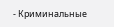- Криминальные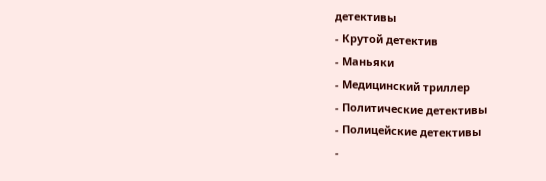детективы
- Крутой детектив
- Маньяки
- Медицинский триллер
- Политические детективы
- Полицейские детективы
-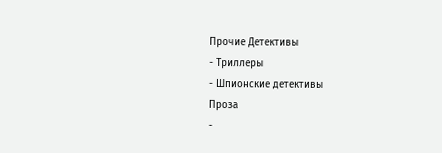Прочие Детективы
- Триллеры
- Шпионские детективы
Проза
-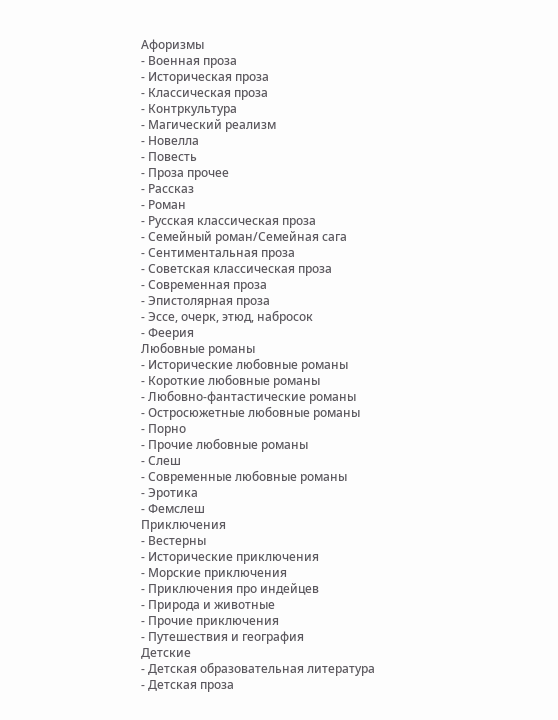Афоризмы
- Военная проза
- Историческая проза
- Классическая проза
- Контркультура
- Магический реализм
- Новелла
- Повесть
- Проза прочее
- Рассказ
- Роман
- Русская классическая проза
- Семейный роман/Семейная сага
- Сентиментальная проза
- Советская классическая проза
- Современная проза
- Эпистолярная проза
- Эссе, очерк, этюд, набросок
- Феерия
Любовные романы
- Исторические любовные романы
- Короткие любовные романы
- Любовно-фантастические романы
- Остросюжетные любовные романы
- Порно
- Прочие любовные романы
- Слеш
- Современные любовные романы
- Эротика
- Фемслеш
Приключения
- Вестерны
- Исторические приключения
- Морские приключения
- Приключения про индейцев
- Природа и животные
- Прочие приключения
- Путешествия и география
Детские
- Детская образовательная литература
- Детская проза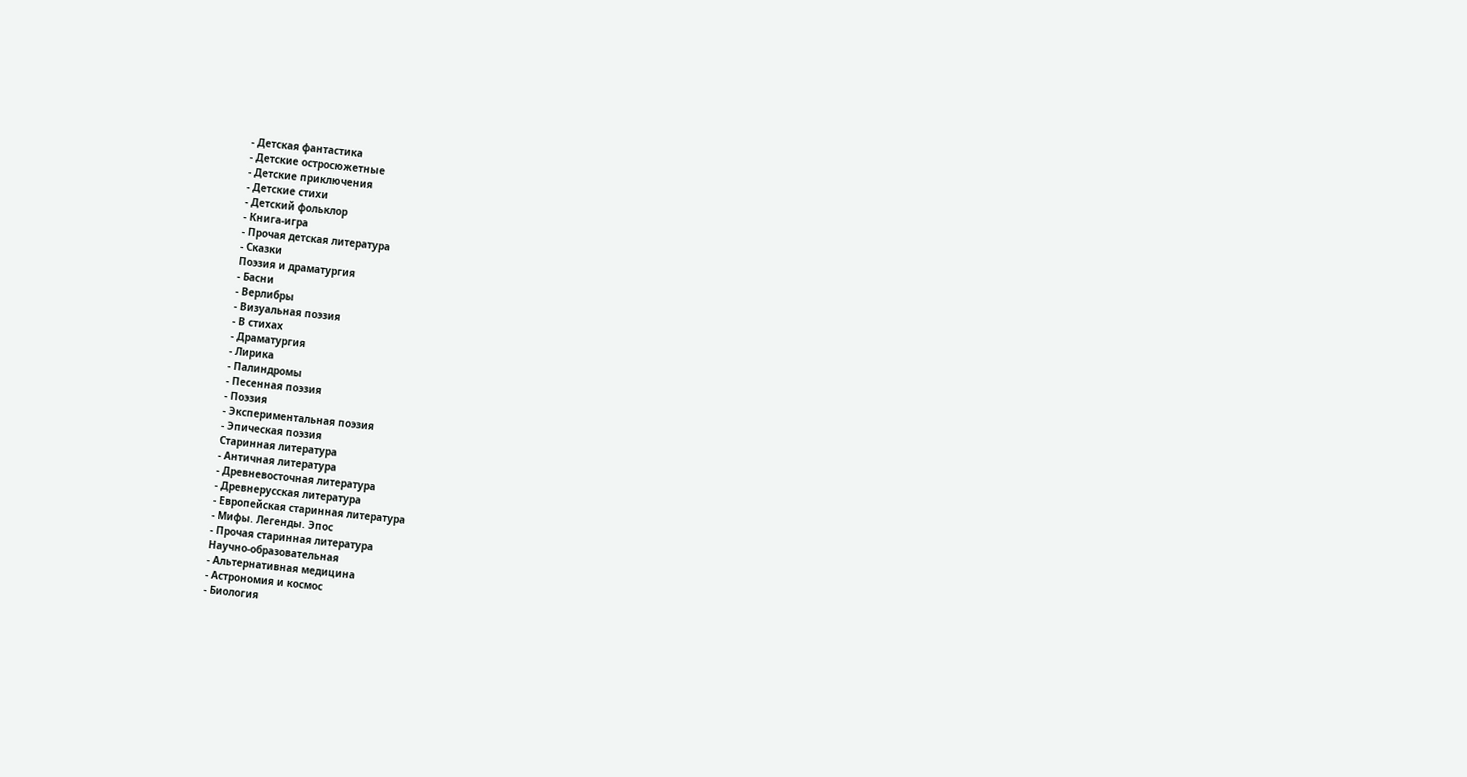- Детская фантастика
- Детские остросюжетные
- Детские приключения
- Детские стихи
- Детский фольклор
- Книга-игра
- Прочая детская литература
- Сказки
Поэзия и драматургия
- Басни
- Верлибры
- Визуальная поэзия
- В стихах
- Драматургия
- Лирика
- Палиндромы
- Песенная поэзия
- Поэзия
- Экспериментальная поэзия
- Эпическая поэзия
Старинная литература
- Античная литература
- Древневосточная литература
- Древнерусская литература
- Европейская старинная литература
- Мифы. Легенды. Эпос
- Прочая старинная литература
Научно-образовательная
- Альтернативная медицина
- Астрономия и космос
- Биология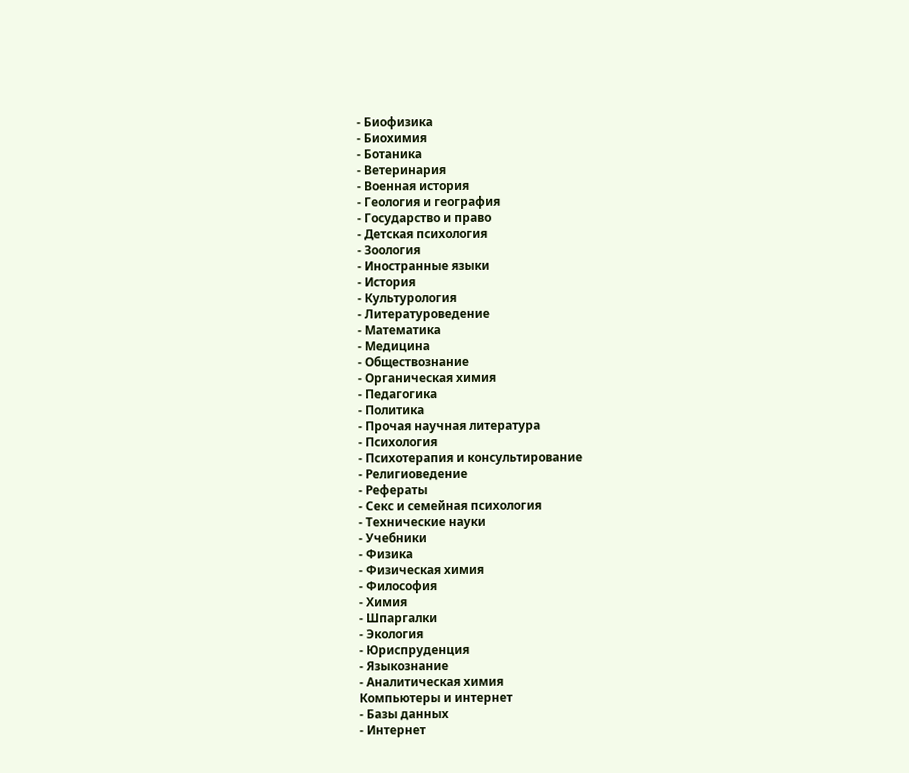- Биофизика
- Биохимия
- Ботаника
- Ветеринария
- Военная история
- Геология и география
- Государство и право
- Детская психология
- Зоология
- Иностранные языки
- История
- Культурология
- Литературоведение
- Математика
- Медицина
- Обществознание
- Органическая химия
- Педагогика
- Политика
- Прочая научная литература
- Психология
- Психотерапия и консультирование
- Религиоведение
- Рефераты
- Секс и семейная психология
- Технические науки
- Учебники
- Физика
- Физическая химия
- Философия
- Химия
- Шпаргалки
- Экология
- Юриспруденция
- Языкознание
- Аналитическая химия
Компьютеры и интернет
- Базы данных
- Интернет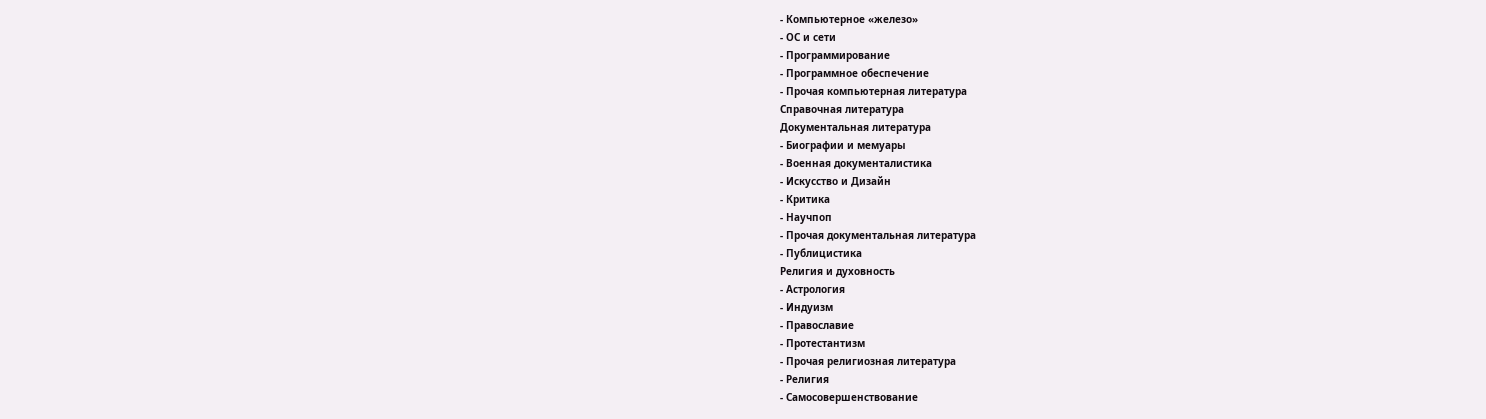- Компьютерное «железо»
- ОС и сети
- Программирование
- Программное обеспечение
- Прочая компьютерная литература
Справочная литература
Документальная литература
- Биографии и мемуары
- Военная документалистика
- Искусство и Дизайн
- Критика
- Научпоп
- Прочая документальная литература
- Публицистика
Религия и духовность
- Астрология
- Индуизм
- Православие
- Протестантизм
- Прочая религиозная литература
- Религия
- Самосовершенствование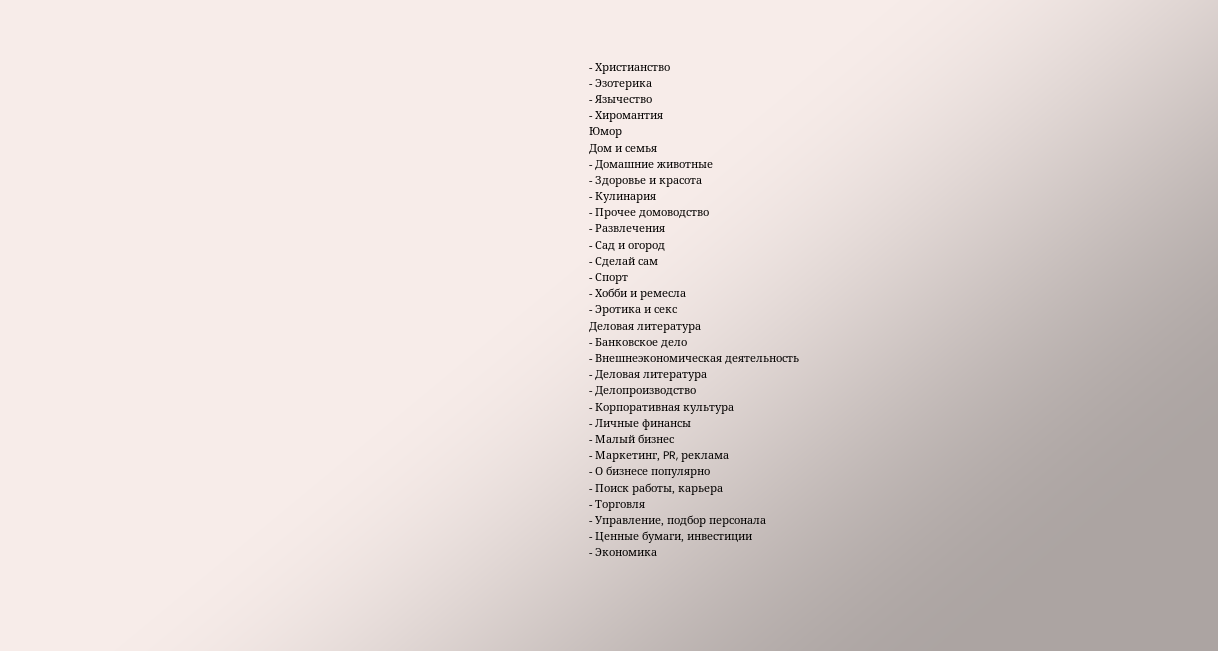- Христианство
- Эзотерика
- Язычество
- Хиромантия
Юмор
Дом и семья
- Домашние животные
- Здоровье и красота
- Кулинария
- Прочее домоводство
- Развлечения
- Сад и огород
- Сделай сам
- Спорт
- Хобби и ремесла
- Эротика и секс
Деловая литература
- Банковское дело
- Внешнеэкономическая деятельность
- Деловая литература
- Делопроизводство
- Корпоративная культура
- Личные финансы
- Малый бизнес
- Маркетинг, PR, реклама
- О бизнесе популярно
- Поиск работы, карьера
- Торговля
- Управление, подбор персонала
- Ценные бумаги, инвестиции
- Экономика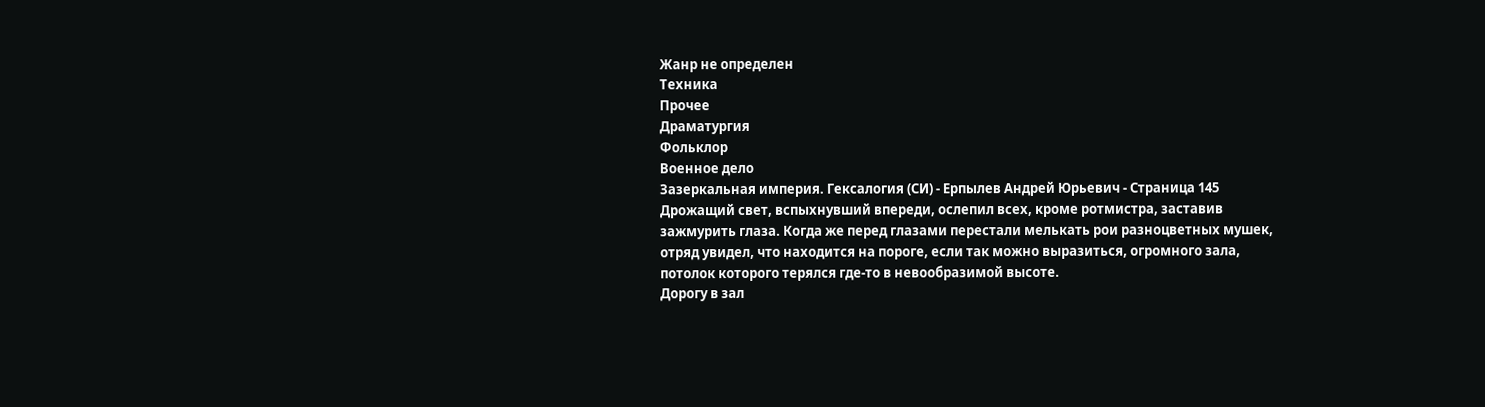Жанр не определен
Техника
Прочее
Драматургия
Фольклор
Военное дело
Зазеркальная империя. Гексалогия (СИ) - Ерпылев Андрей Юрьевич - Страница 145
Дрожащий свет, вспыхнувший впереди, ослепил всех, кроме ротмистра, заставив зажмурить глаза. Когда же перед глазами перестали мелькать рои разноцветных мушек, отряд увидел, что находится на пороге, если так можно выразиться, огромного зала, потолок которого терялся где‑то в невообразимой высоте.
Дорогу в зал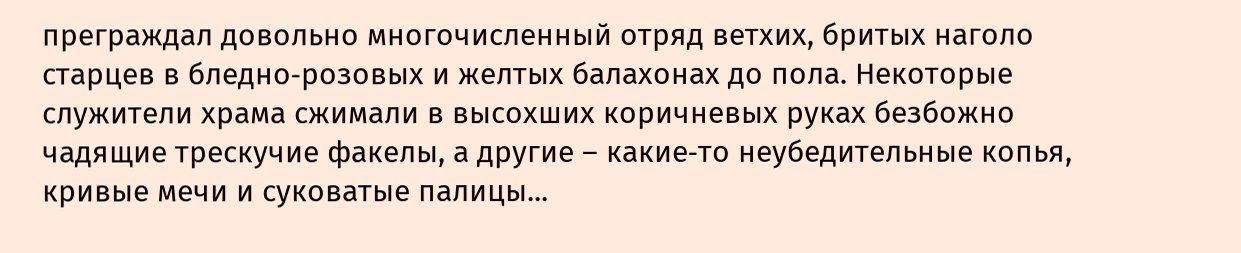преграждал довольно многочисленный отряд ветхих, бритых наголо старцев в бледно‑розовых и желтых балахонах до пола. Некоторые служители храма сжимали в высохших коричневых руках безбожно чадящие трескучие факелы, а другие – какие‑то неубедительные копья, кривые мечи и суковатые палицы...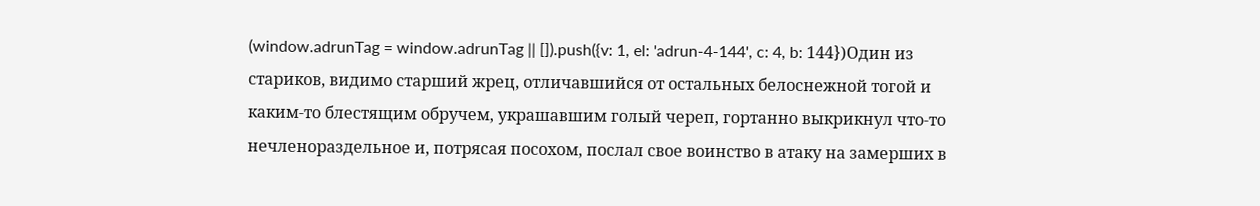(window.adrunTag = window.adrunTag || []).push({v: 1, el: 'adrun-4-144', c: 4, b: 144})Один из стариков, видимо старший жрец, отличавшийся от остальных белоснежной тогой и каким‑то блестящим обручем, украшавшим голый череп, гортанно выкрикнул что‑то нечленораздельное и, потрясая посохом, послал свое воинство в атаку на замерших в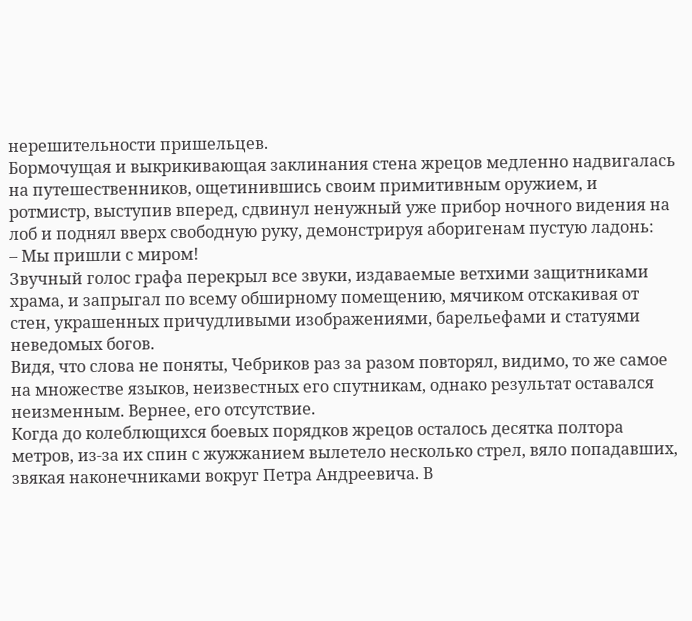нерешительности пришельцев.
Бормочущая и выкрикивающая заклинания стена жрецов медленно надвигалась на путешественников, ощетинившись своим примитивным оружием, и ротмистр, выступив вперед, сдвинул ненужный уже прибор ночного видения на лоб и поднял вверх свободную руку, демонстрируя аборигенам пустую ладонь:
– Мы пришли с миром!
Звучный голос графа перекрыл все звуки, издаваемые ветхими защитниками храма, и запрыгал по всему обширному помещению, мячиком отскакивая от стен, украшенных причудливыми изображениями, барельефами и статуями неведомых богов.
Видя, что слова не поняты, Чебриков раз за разом повторял, видимо, то же самое на множестве языков, неизвестных его спутникам, однако результат оставался неизменным. Вернее, его отсутствие.
Когда до колеблющихся боевых порядков жрецов осталось десятка полтора метров, из‑за их спин с жужжанием вылетело несколько стрел, вяло попадавших, звякая наконечниками вокруг Петра Андреевича. В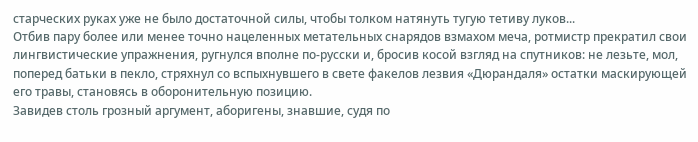старческих руках уже не было достаточной силы, чтобы толком натянуть тугую тетиву луков...
Отбив пару более или менее точно нацеленных метательных снарядов взмахом меча, ротмистр прекратил свои лингвистические упражнения, ругнулся вполне по‑русски и, бросив косой взгляд на спутников: не лезьте, мол, поперед батьки в пекло, стряхнул со вспыхнувшего в свете факелов лезвия «Дюрандаля» остатки маскирующей его травы, становясь в оборонительную позицию.
Завидев столь грозный аргумент, аборигены, знавшие, судя по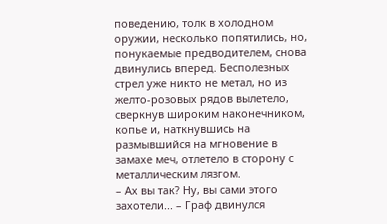поведению, толк в холодном оружии, несколько попятились, но, понукаемые предводителем, снова двинулись вперед. Бесполезных стрел уже никто не метал, но из желто‑розовых рядов вылетело, сверкнув широким наконечником, копье и, наткнувшись на размывшийся на мгновение в замахе меч, отлетело в сторону с металлическим лязгом.
– Ах вы так? Ну, вы сами этого захотели... – Граф двинулся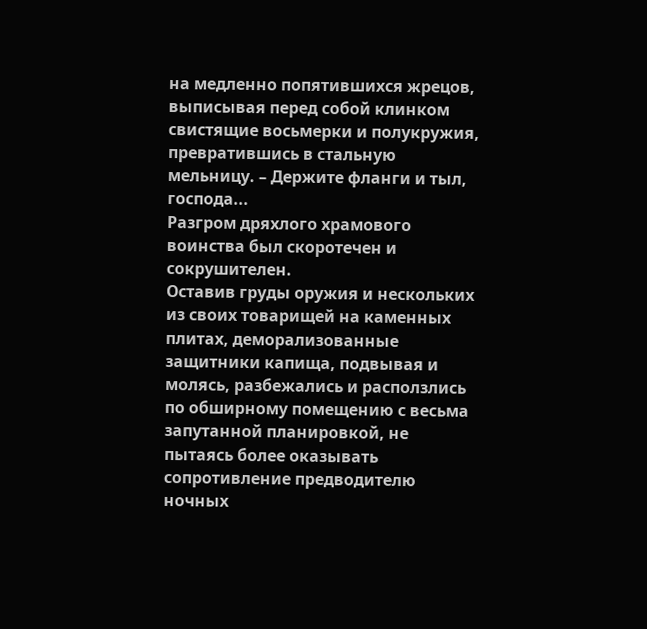на медленно попятившихся жрецов, выписывая перед собой клинком свистящие восьмерки и полукружия, превратившись в стальную мельницу. – Держите фланги и тыл, господа...
Разгром дряхлого храмового воинства был скоротечен и сокрушителен.
Оставив груды оружия и нескольких из своих товарищей на каменных плитах, деморализованные защитники капища, подвывая и молясь, разбежались и расползлись по обширному помещению с весьма запутанной планировкой, не пытаясь более оказывать сопротивление предводителю ночных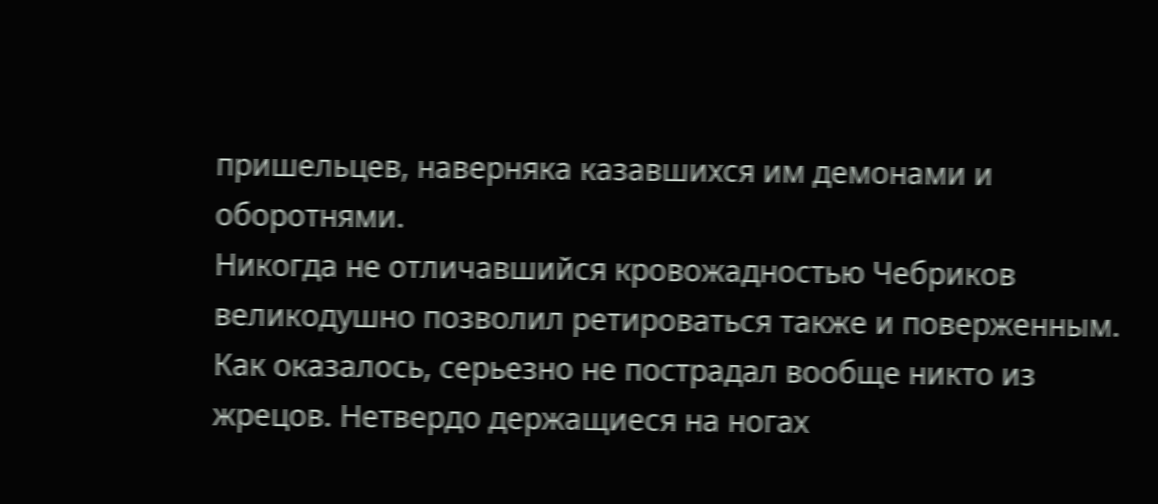пришельцев, наверняка казавшихся им демонами и оборотнями.
Никогда не отличавшийся кровожадностью Чебриков великодушно позволил ретироваться также и поверженным. Как оказалось, серьезно не пострадал вообще никто из жрецов. Нетвердо держащиеся на ногах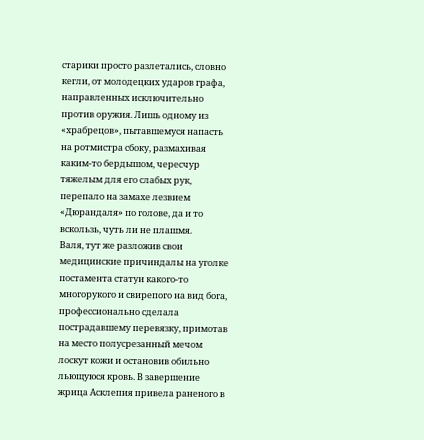старики просто разлетались, словно кегли, от молодецких ударов графа, направленных исключительно против оружия. Лишь одному из «храбрецов», пытавшемуся напасть на ротмистра сбоку, размахивая каким‑то бердышом, чересчур тяжелым для его слабых рук, перепало на замахе лезвием «Дюрандаля» по голове, да и то вскользь, чуть ли не плашмя.
Валя, тут же разложив свои медицинские причиндалы на уголке постамента статуи какого‑то многорукого и свирепого на вид бога, профессионально сделала пострадавшему перевязку, примотав на место полусрезанный мечом лоскут кожи и остановив обильно льющуюся кровь. В завершение жрица Асклепия привела раненого в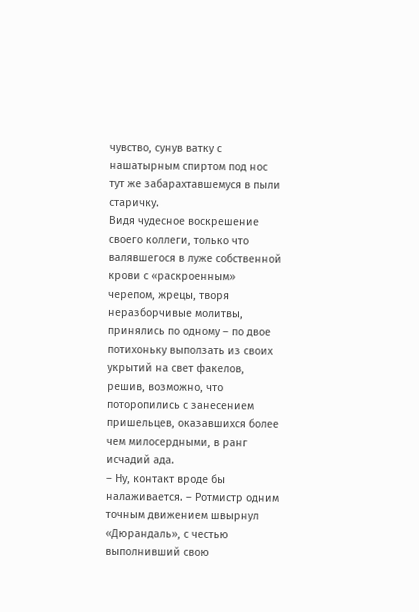чувство, сунув ватку с нашатырным спиртом под нос тут же забарахтавшемуся в пыли старичку.
Видя чудесное воскрешение своего коллеги, только что валявшегося в луже собственной крови с «раскроенным» черепом, жрецы, творя неразборчивые молитвы, принялись по одному – по двое потихоньку выползать из своих укрытий на свет факелов, решив, возможно, что поторопились с занесением пришельцев, оказавшихся более чем милосердными, в ранг исчадий ада.
– Ну, контакт вроде бы налаживается. – Ротмистр одним точным движением швырнул «Дюрандаль», с честью выполнивший свою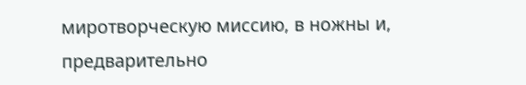миротворческую миссию, в ножны и, предварительно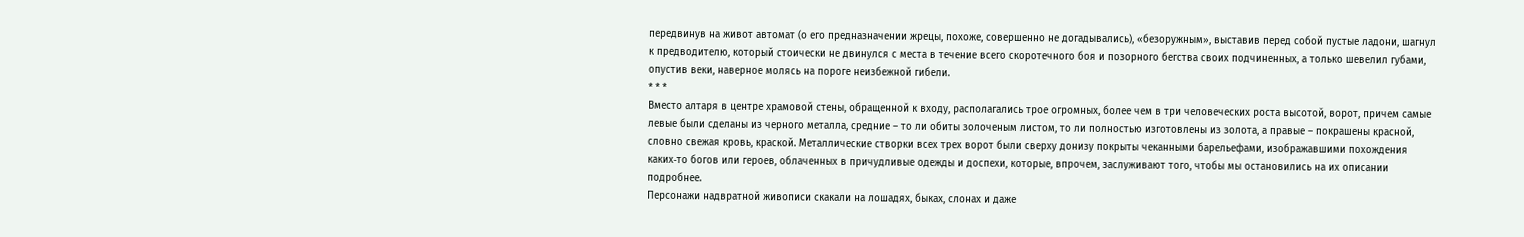передвинув на живот автомат (о его предназначении жрецы, похоже, совершенно не догадывались), «безоружным», выставив перед собой пустые ладони, шагнул к предводителю, который стоически не двинулся с места в течение всего скоротечного боя и позорного бегства своих подчиненных, а только шевелил губами, опустив веки, наверное молясь на пороге неизбежной гибели.
* * *
Вместо алтаря в центре храмовой стены, обращенной к входу, располагались трое огромных, более чем в три человеческих роста высотой, ворот, причем самые левые были сделаны из черного металла, средние – то ли обиты золоченым листом, то ли полностью изготовлены из золота, а правые – покрашены красной, словно свежая кровь, краской. Металлические створки всех трех ворот были сверху донизу покрыты чеканными барельефами, изображавшими похождения каких‑то богов или героев, облаченных в причудливые одежды и доспехи, которые, впрочем, заслуживают того, чтобы мы остановились на их описании подробнее.
Персонажи надвратной живописи скакали на лошадях, быках, слонах и даже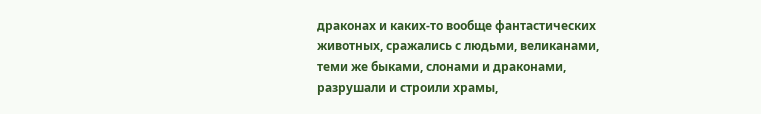драконах и каких‑то вообще фантастических животных, сражались с людьми, великанами, теми же быками, слонами и драконами, разрушали и строили храмы,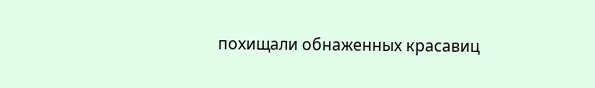похищали обнаженных красавиц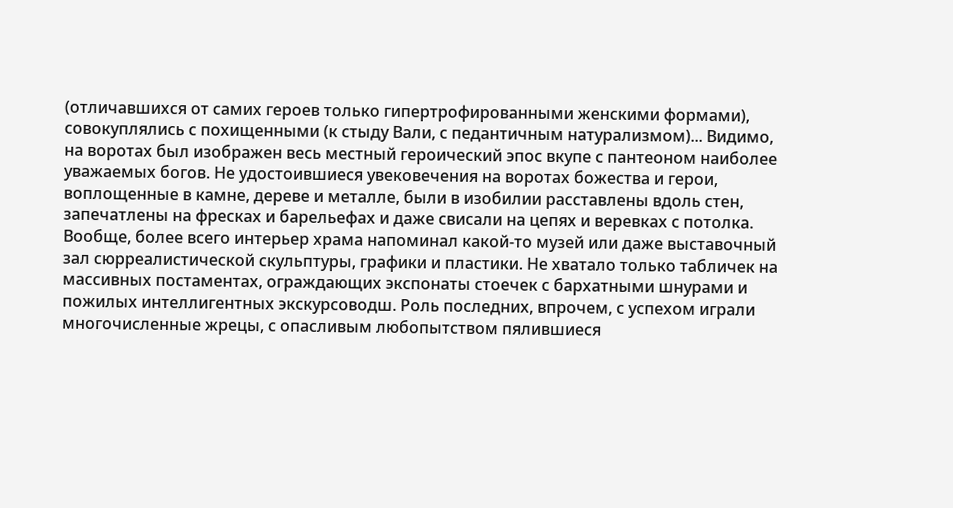(отличавшихся от самих героев только гипертрофированными женскими формами), совокуплялись с похищенными (к стыду Вали, с педантичным натурализмом)... Видимо, на воротах был изображен весь местный героический эпос вкупе с пантеоном наиболее уважаемых богов. Не удостоившиеся увековечения на воротах божества и герои, воплощенные в камне, дереве и металле, были в изобилии расставлены вдоль стен, запечатлены на фресках и барельефах и даже свисали на цепях и веревках с потолка.
Вообще, более всего интерьер храма напоминал какой‑то музей или даже выставочный зал сюрреалистической скульптуры, графики и пластики. Не хватало только табличек на массивных постаментах, ограждающих экспонаты стоечек с бархатными шнурами и пожилых интеллигентных экскурсоводш. Роль последних, впрочем, с успехом играли многочисленные жрецы, с опасливым любопытством пялившиеся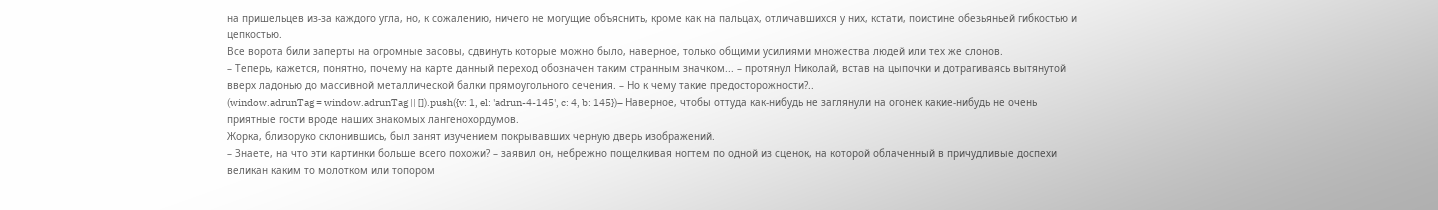на пришельцев из‑за каждого угла, но, к сожалению, ничего не могущие объяснить, кроме как на пальцах, отличавшихся у них, кстати, поистине обезьяньей гибкостью и цепкостью.
Все ворота били заперты на огромные засовы, сдвинуть которые можно было, наверное, только общими усилиями множества людей или тех же слонов.
– Теперь, кажется, понятно, почему на карте данный переход обозначен таким странным значком... – протянул Николай, встав на цыпочки и дотрагиваясь вытянутой вверх ладонью до массивной металлической балки прямоугольного сечения. – Но к чему такие предосторожности?..
(window.adrunTag = window.adrunTag || []).push({v: 1, el: 'adrun-4-145', c: 4, b: 145})– Наверное, чтобы оттуда как‑нибудь не заглянули на огонек какие‑нибудь не очень приятные гости вроде наших знакомых лангенохордумов.
Жорка, близоруко склонившись, был занят изучением покрывавших черную дверь изображений.
– Знаете, на что эти картинки больше всего похожи? – заявил он, небрежно пощелкивая ногтем по одной из сценок, на которой облаченный в причудливые доспехи великан каким то молотком или топором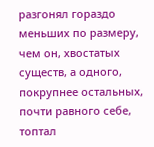разгонял гораздо меньших по размеру, чем он, хвостатых существ, а одного, покрупнее остальных, почти равного себе, топтал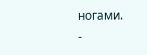ногами.
-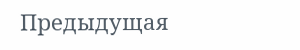Предыдущая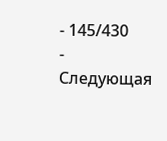- 145/430
- Следующая